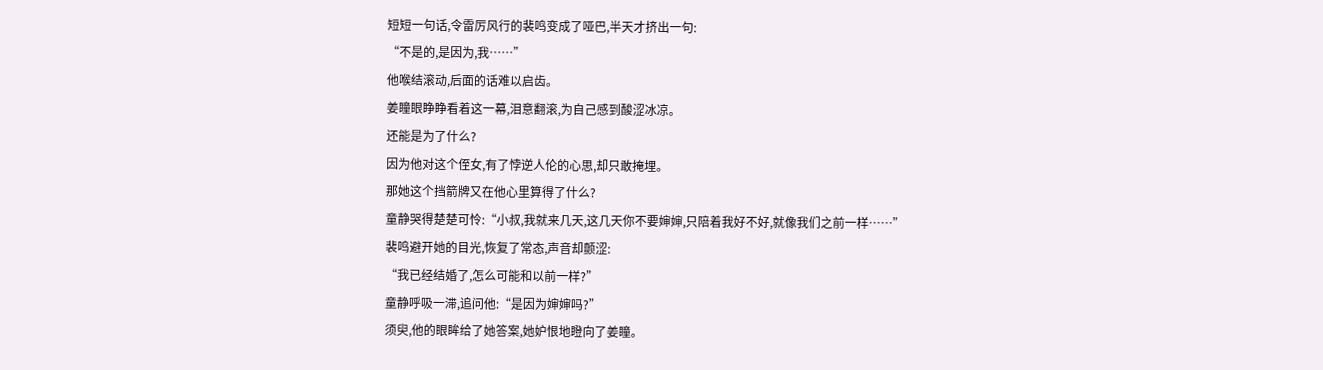短短一句话,令雷厉风行的裴鸣变成了哑巴,半天才挤出一句:
“不是的,是因为,我……”
他喉结滚动,后面的话难以启齿。
姜瞳眼睁睁看着这一幕,泪意翻滚,为自己感到酸涩冰凉。
还能是为了什么?
因为他对这个侄女,有了悖逆人伦的心思,却只敢掩埋。
那她这个挡箭牌又在他心里算得了什么?
童静哭得楚楚可怜:“小叔,我就来几天,这几天你不要婶婶,只陪着我好不好,就像我们之前一样……”
裴鸣避开她的目光,恢复了常态,声音却颤涩:
“我已经结婚了,怎么可能和以前一样?”
童静呼吸一滞,追问他:“是因为婶婶吗?”
须臾,他的眼眸给了她答案,她妒恨地瞪向了姜瞳。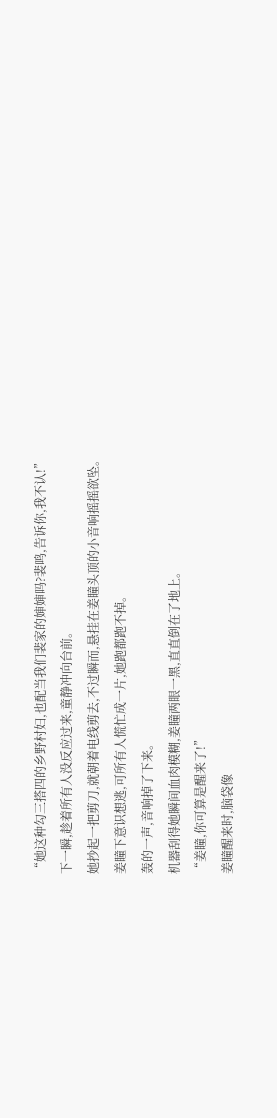“她这种勾三搭四的乡野村妇,也配当我们裴家的婶婶吗?裴鸣,告诉你,我不认!”
下一瞬,趁着所有人没反应过来,童静冲向台前。
她抄起一把剪刀,就朝着电线剪去,不过瞬而,悬挂在姜瞳头顶的小音响摇摇欲坠。
姜瞳下意识想逃,可所有人慌忙成一片,她跑都跑不掉。
轰的一声,音响掉了下来。
机器刮得她瞬间血肉模糊,姜瞳两眼一黑,直直倒在了地上。
“姜瞳,你可算是醒来了!”
姜瞳醒来时,脑袋像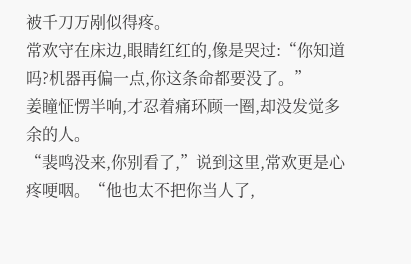被千刀万剐似得疼。
常欢守在床边,眼睛红红的,像是哭过:“你知道吗?机器再偏一点,你这条命都要没了。”
姜瞳怔愣半响,才忍着痛环顾一圈,却没发觉多余的人。
“裴鸣没来,你别看了,”说到这里,常欢更是心疼哽咽。“他也太不把你当人了,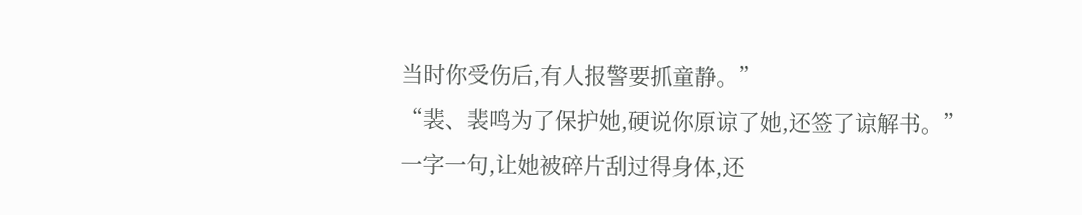当时你受伤后,有人报警要抓童静。”
“裴、裴鸣为了保护她,硬说你原谅了她,还签了谅解书。”
一字一句,让她被碎片刮过得身体,还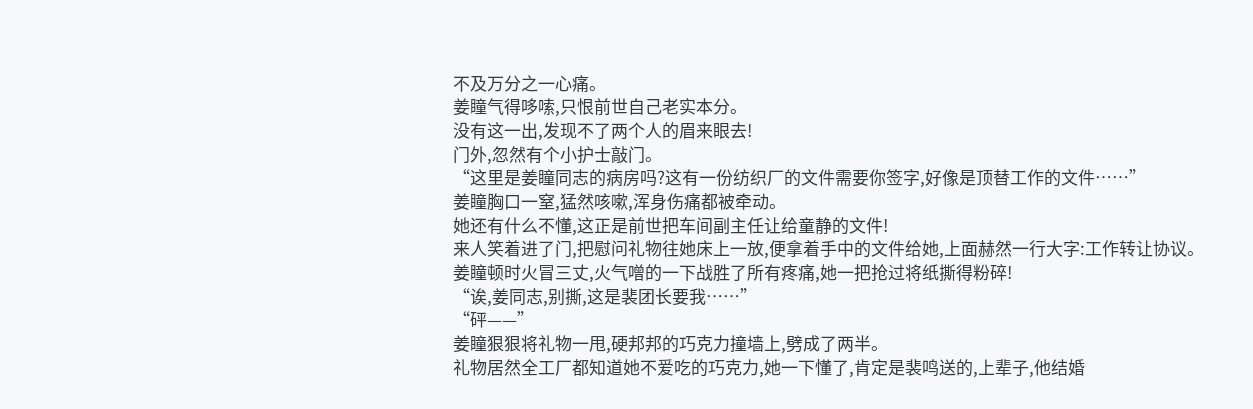不及万分之一心痛。
姜瞳气得哆嗦,只恨前世自己老实本分。
没有这一出,发现不了两个人的眉来眼去!
门外,忽然有个小护士敲门。
“这里是姜瞳同志的病房吗?这有一份纺织厂的文件需要你签字,好像是顶替工作的文件……”
姜瞳胸口一窒,猛然咳嗽,浑身伤痛都被牵动。
她还有什么不懂,这正是前世把车间副主任让给童静的文件!
来人笑着进了门,把慰问礼物往她床上一放,便拿着手中的文件给她,上面赫然一行大字:工作转让协议。
姜瞳顿时火冒三丈,火气噌的一下战胜了所有疼痛,她一把抢过将纸撕得粉碎!
“诶,姜同志,别撕,这是裴团长要我……”
“砰——”
姜瞳狠狠将礼物一甩,硬邦邦的巧克力撞墙上,劈成了两半。
礼物居然全工厂都知道她不爱吃的巧克力,她一下懂了,肯定是裴鸣送的,上辈子,他结婚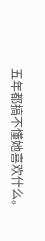五年都搞不懂她喜欢什么。